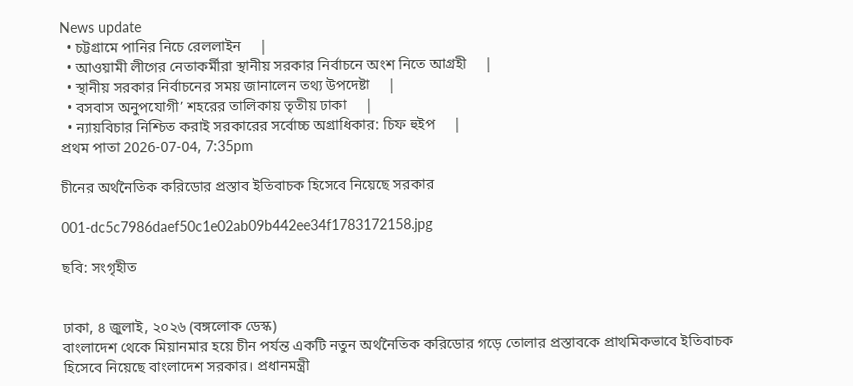News update
  • চট্টগ্রামে পানির নিচে রেললাইন     |
  • আওয়ামী লীগের নেতাকর্মীরা স্থানীয় সরকার নির্বাচনে অংশ নিতে আগ্রহী     |
  • স্থানীয় সরকার নির্বাচনের সময় জানালেন তথ্য উপদেষ্টা     |
  • বসবাস অনুপযোগী’ শহরের তালিকায় তৃতীয় ঢাকা     |
  • ন্যায়বিচার নিশ্চিত করাই সরকারের সর্বোচ্চ অগ্রাধিকার: চিফ হুইপ     |
প্রথম পাতা 2026-07-04, 7:35pm

চীনের অর্থনৈতিক করিডোর প্রস্তাব ইতিবাচক হিসেবে নিয়েছে সরকার

001-dc5c7986daef50c1e02ab09b442ee34f1783172158.jpg

ছবি: সংগৃহীত


ঢাকা, ৪ জুলাই, ২০২৬ (বঙ্গলোক ডেস্ক)
বাংলাদেশ থেকে মিয়ানমার হয়ে চীন পর্যন্ত একটি নতুন অর্থনৈতিক করিডোর গড়ে তোলার প্রস্তাবকে প্রাথমিকভাবে ইতিবাচক হিসেবে নিয়েছে বাংলাদেশ সরকার। প্রধানমন্ত্রী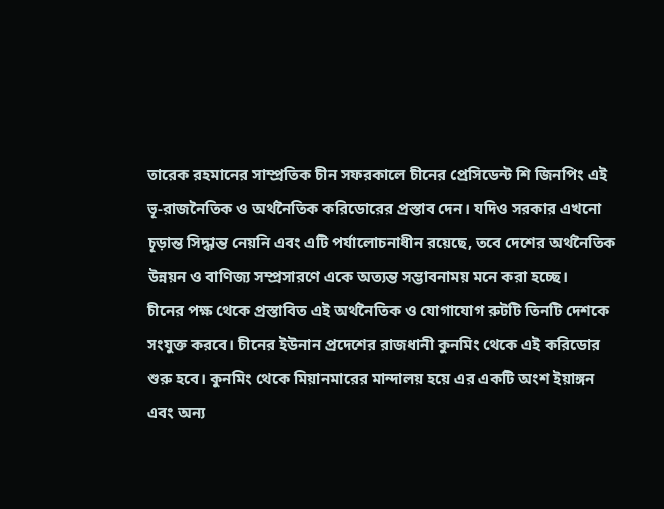তারেক রহমানের সাম্প্রতিক চীন সফরকালে চীনের প্রেসিডেন্ট শি জিনপিং এই ভূ-রাজনৈতিক ও অর্থনৈতিক করিডোরের প্রস্তাব দেন। যদিও সরকার এখনো চূড়ান্ত সিদ্ধান্ত নেয়নি এবং এটি পর্যালোচনাধীন রয়েছে, তবে দেশের অর্থনৈতিক উন্নয়ন ও বাণিজ্য সম্প্রসারণে একে অত্যন্ত সম্ভাবনাময় মনে করা হচ্ছে।
চীনের পক্ষ থেকে প্রস্তাবিত এই অর্থনৈতিক ও যোগাযোগ রুটটি তিনটি দেশকে সংযুক্ত করবে। চীনের ইউনান প্রদেশের রাজধানী কুনমিং থেকে এই করিডোর শুরু হবে। কুনমিং থেকে মিয়ানমারের মান্দালয় হয়ে এর একটি অংশ ইয়াঙ্গন এবং অন্য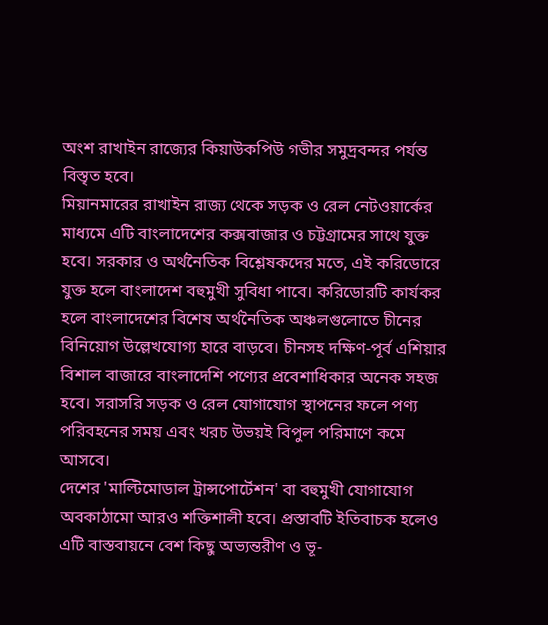অংশ রাখাইন রাজ্যের কিয়াউকপিউ গভীর সমুদ্রবন্দর পর্যন্ত বিস্তৃত হবে।
মিয়ানমারের রাখাইন রাজ্য থেকে সড়ক ও রেল নেটওয়ার্কের মাধ্যমে এটি বাংলাদেশের কক্সবাজার ও চট্টগ্রামের সাথে যুক্ত হবে। সরকার ও অর্থনৈতিক বিশ্লেষকদের মতে, এই করিডোরে যুক্ত হলে বাংলাদেশ বহুমুখী সুবিধা পাবে। করিডোরটি কার্যকর হলে বাংলাদেশের বিশেষ অর্থনৈতিক অঞ্চলগুলোতে চীনের বিনিয়োগ উল্লেখযোগ্য হারে বাড়বে। চীনসহ দক্ষিণ-পূর্ব এশিয়ার বিশাল বাজারে বাংলাদেশি পণ্যের প্রবেশাধিকার অনেক সহজ হবে। সরাসরি সড়ক ও রেল যোগাযোগ স্থাপনের ফলে পণ্য পরিবহনের সময় এবং খরচ উভয়ই বিপুল পরিমাণে কমে আসবে।
দেশের 'মাল্টিমোডাল ট্রান্সপোর্টেশন' বা বহুমুখী যোগাযোগ অবকাঠামো আরও শক্তিশালী হবে। প্রস্তাবটি ইতিবাচক হলেও এটি বাস্তবায়নে বেশ কিছু অভ্যন্তরীণ ও ভূ-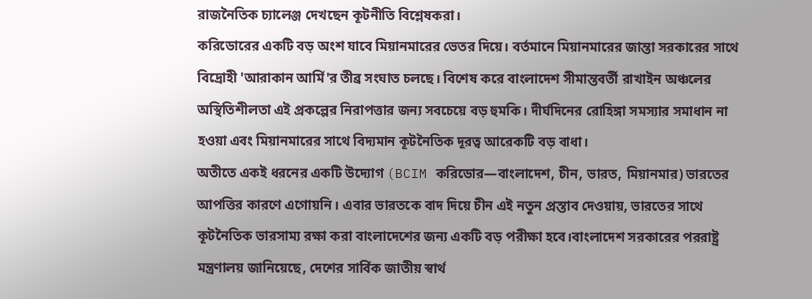রাজনৈতিক চ্যালেঞ্জ দেখছেন কূটনীতি বিশ্লেষকরা।
করিডোরের একটি বড় অংশ যাবে মিয়ানমারের ভেতর দিয়ে। বর্তমানে মিয়ানমারের জান্তা সরকারের সাথে বিদ্রোহী 'আরাকান আর্মি'র তীব্র সংঘাত চলছে। বিশেষ করে বাংলাদেশ সীমান্তবর্তী রাখাইন অঞ্চলের অস্থিতিশীলতা এই প্রকল্পের নিরাপত্তার জন্য সবচেয়ে বড় হুমকি। দীর্ঘদিনের রোহিঙ্গা সমস্যার সমাধান না হওয়া এবং মিয়ানমারের সাথে বিদ্যমান কূটনৈতিক দূরত্ব আরেকটি বড় বাধা।
অতীতে একই ধরনের একটি উদ্যোগ (BCIM করিডোর—বাংলাদেশ, চীন, ভারত, মিয়ানমার) ভারতের আপত্তির কারণে এগোয়নি। এবার ভারতকে বাদ দিয়ে চীন এই নতুন প্রস্তাব দেওয়ায়, ভারতের সাথে কূটনৈতিক ভারসাম্য রক্ষা করা বাংলাদেশের জন্য একটি বড় পরীক্ষা হবে।বাংলাদেশ সরকারের পররাষ্ট্র মন্ত্রণালয় জানিয়েছে, দেশের সার্বিক জাতীয় স্বার্থ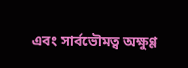এবং সার্বভৌমত্ব অক্ষুণ্ণ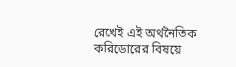রেখেই এই অর্থনৈতিক করিডোরের বিষয়ে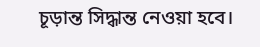চূড়ান্ত সিদ্ধান্ত নেওয়া হবে।